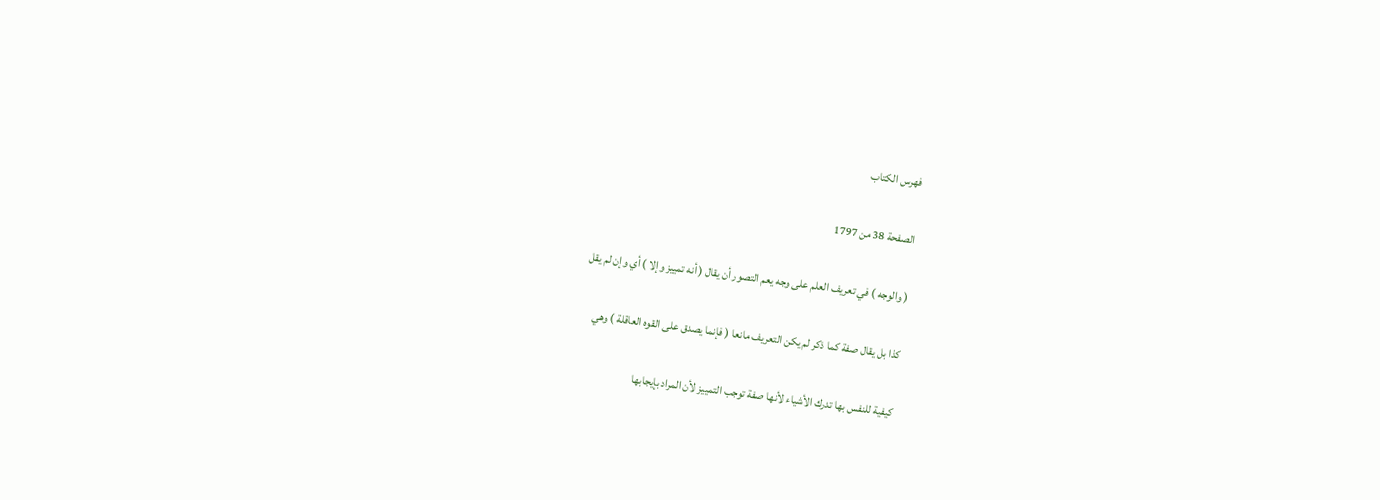فهرس الكتاب

الصفحة 38 من 1797

( والوجه ) في تعريف العلم على وجه يعم التصور أن يقال ( أنه تمييز وإلا ) أي وإن لم يقل

كذا بل يقال صفة كما ذكر لم يكن التعريف مانعا ( فإنما يصدق على القوه العاقلة ) وهي

كيفية للنفس بها تدرك الأشياء لأنها صفة توجب التمييز لأن المراد بإيجابها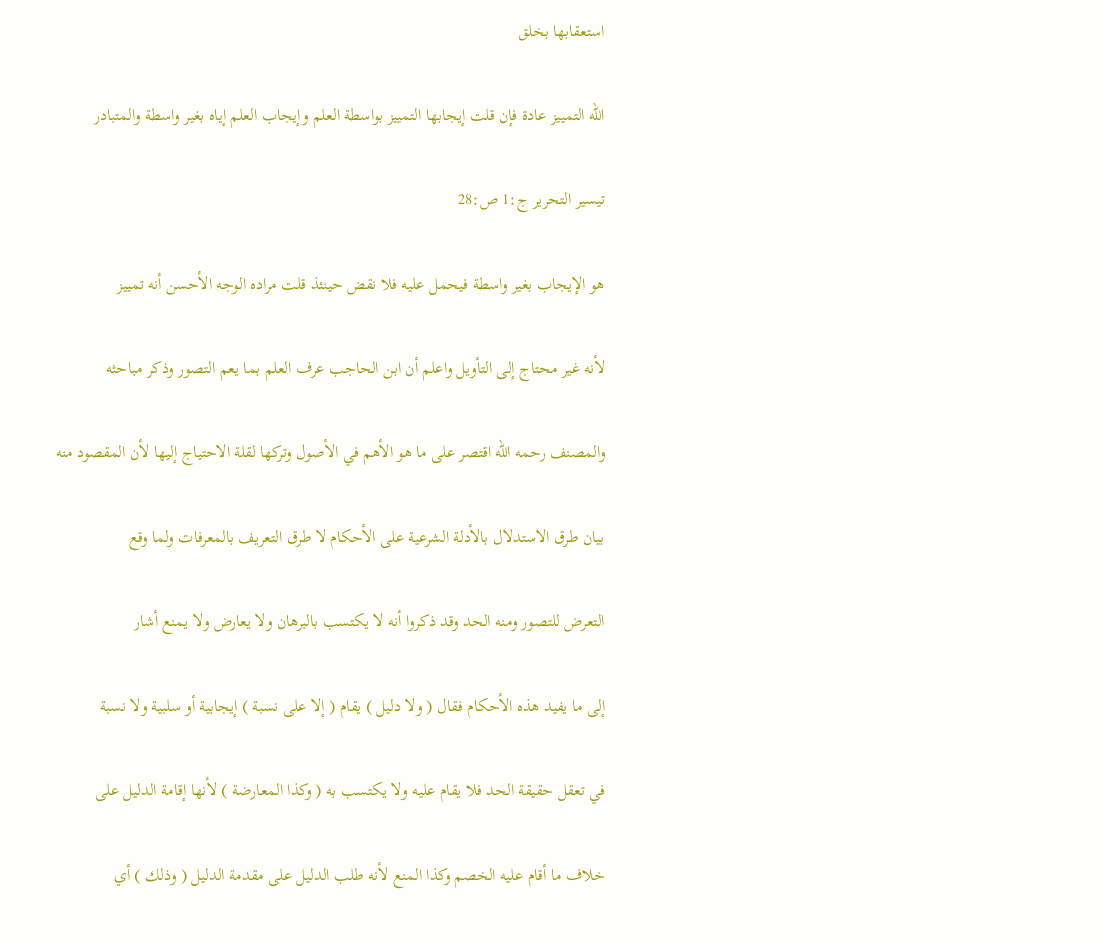استعقابها بخلق

الله التمييز عادة فإن قلت إيجابها التمييز بواسطة العلم وإيجاب العلم إياه بغير واسطة والمتبادر

تيسير التحرير ج:1 ص:28

هو الإيجاب بغير واسطة فيحمل عليه فلا نقض حينئذ قلت مراده الوجه الأحسن أنه تمييز

لأنه غير محتاج إلى التأويل واعلم أن ابن الحاجب عرف العلم بما يعم التصور وذكر مباحثه

والمصنف رحمه الله اقتصر على ما هو الأهم في الأصول وتركها لقلة الاحتياج إليها لأن المقصود منه

بيان طرق الاستدلال بالأدلة الشرعية على الأحكام لا طرق التعريف بالمعرفات ولما وقع

التعرض للتصور ومنه الحد وقد ذكروا أنه لا يكتسب بالبرهان ولا يعارض ولا يمنع أشار

إلى ما يفيد هذه الأحكام فقال ( ولا دليل ) يقام ( إلا على نسبة ) إيجابية أو سلبية ولا نسبة

في تعقل حقيقة الحد فلا يقام عليه ولا يكتسب به ( وكذا المعارضة ) لأنها إقامة الدليل على

خلاف ما أقام عليه الخصم وكذا المنع لأنه طلب الدليل على مقدمة الدليل ( وذلك ) أي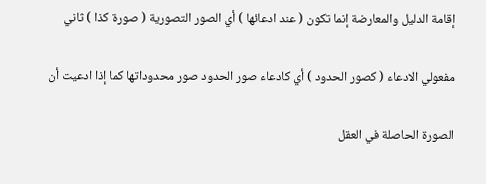إقامة الدليل والمعارضة إنما تكون ( عند ادعائها ) أي الصور التصورية ( صورة كذا ) ثاني

مفعولي الادعاء ( كصور الحدود ) أي كادعاء صور الحدود صور محدوداتها كما إذا ادعيت أن

الصورة الحاصلة في العقل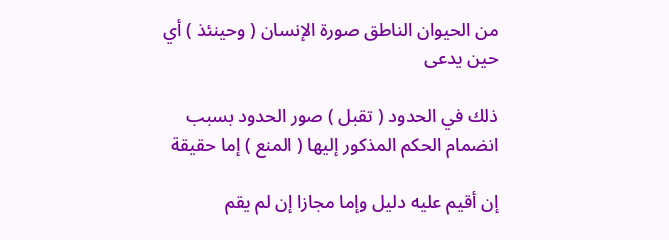من الحيوان الناطق صورة الإنسان ( وحينئذ ) أي حين يدعى

ذلك في الحدود ( تقبل ) صور الحدود بسبب انضمام الحكم المذكور إليها ( المنع ) إما حقيقة

إن أقيم عليه دليل وإما مجازا إن لم يقم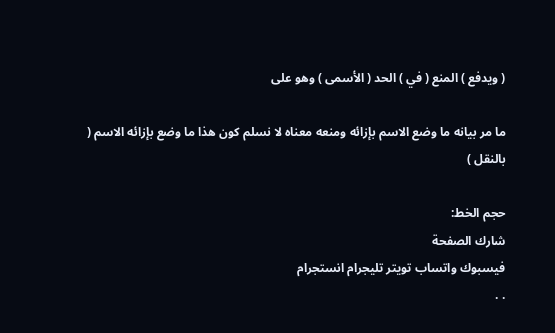( ويدفع ) المنع ( في ) الحد ( الأسمى ) وهو على

ما مر بيانه ما وضع الاسم بإزائه ومنعه معناه لا نسلم كون هذا ما وضع بإزائه الاسم ( بالنقل )

حجم الخط:
شارك الصفحة
فيسبوك واتساب تويتر تليجرام انستجرام
. .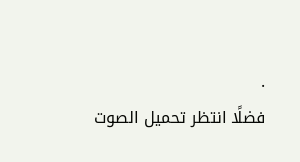.
فضلًا انتظر تحميل الصوت